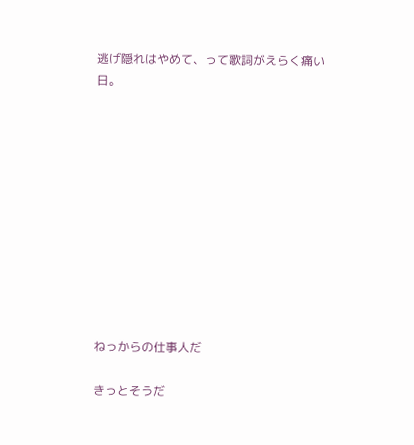逃げ隠れはやめて、って歌詞がえらく痛い日。











ねっからの仕事人だ

きっとそうだ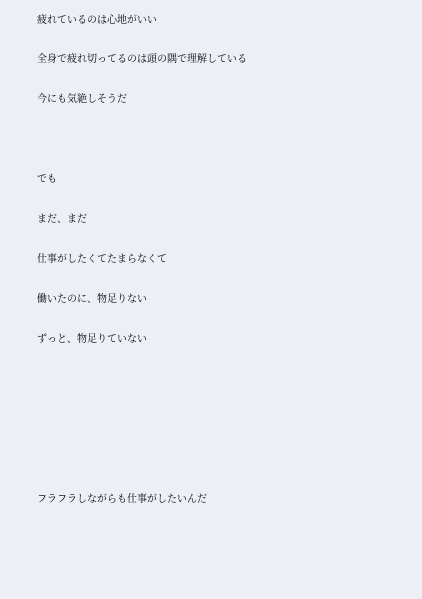疲れているのは心地がいい

全身で疲れ切ってるのは頭の隅で理解している

今にも気絶しそうだ



でも

まだ、まだ

仕事がしたくてたまらなくて

働いたのに、物足りない

ずっと、物足りていない







フラフラしながらも仕事がしたいんだ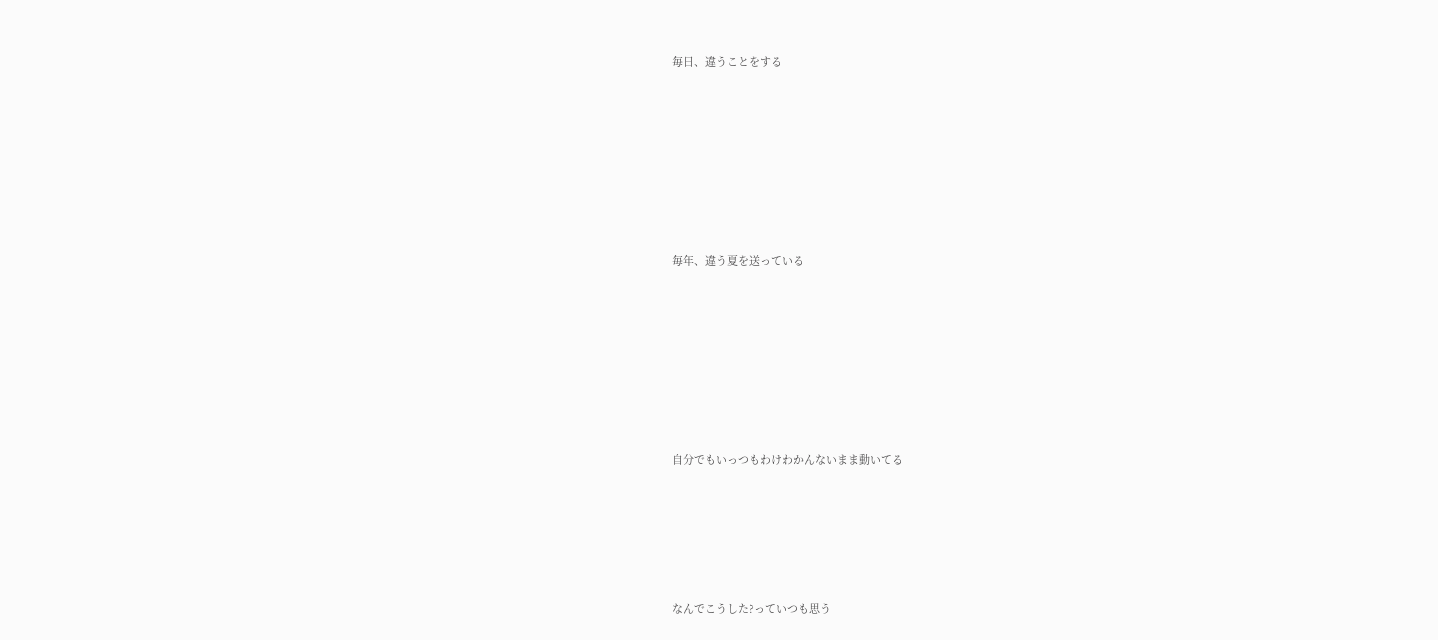毎日、違うことをする







毎年、違う夏を送っている







自分でもいっつもわけわかんないまま動いてる





なんでこうした?っていつも思う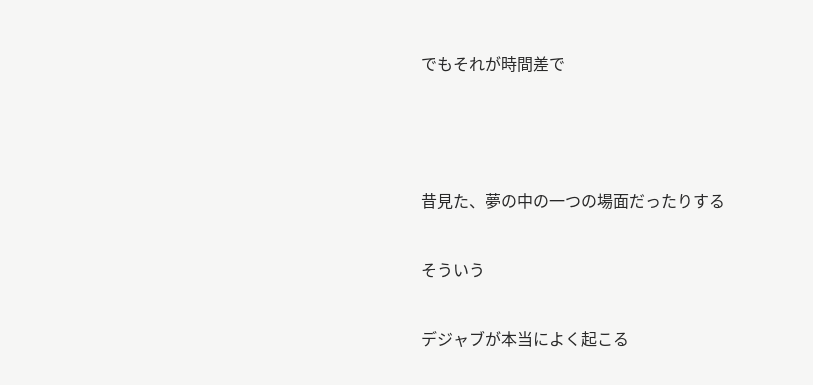でもそれが時間差で



昔見た、夢の中の一つの場面だったりする

そういう

デジャブが本当によく起こる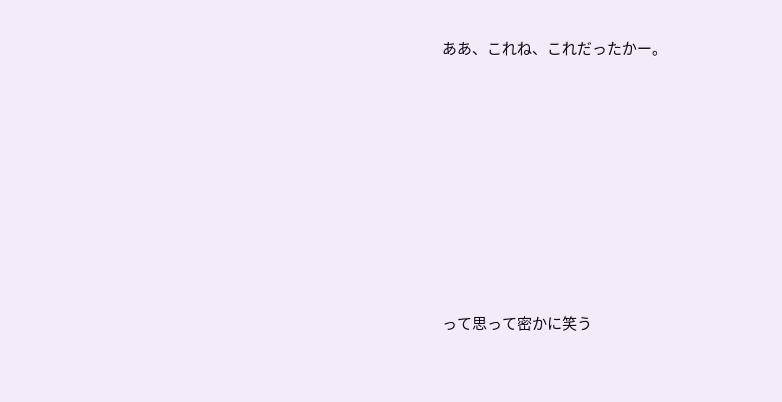ああ、これね、これだったかー。









って思って密かに笑う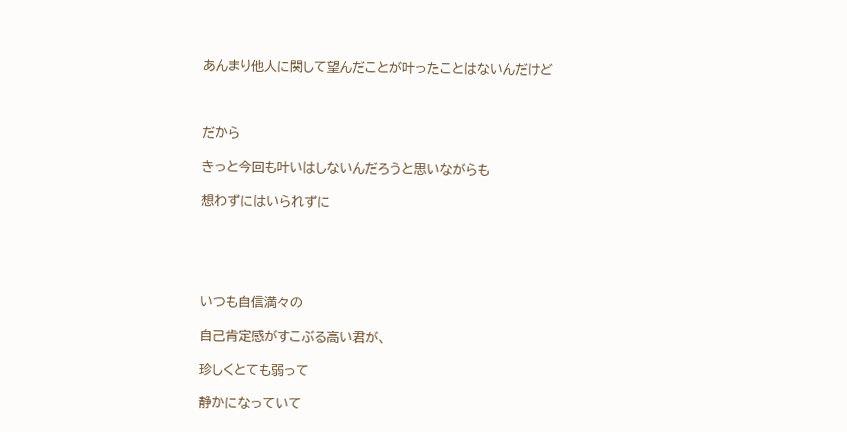あんまり他人に関して望んだことが叶ったことはないんだけど



だから

きっと今回も叶いはしないんだろうと思いながらも

想わずにはいられずに





いつも自信満々の

自己肯定感がすこぶる高い君が、

珍しくとても弱って

静かになっていて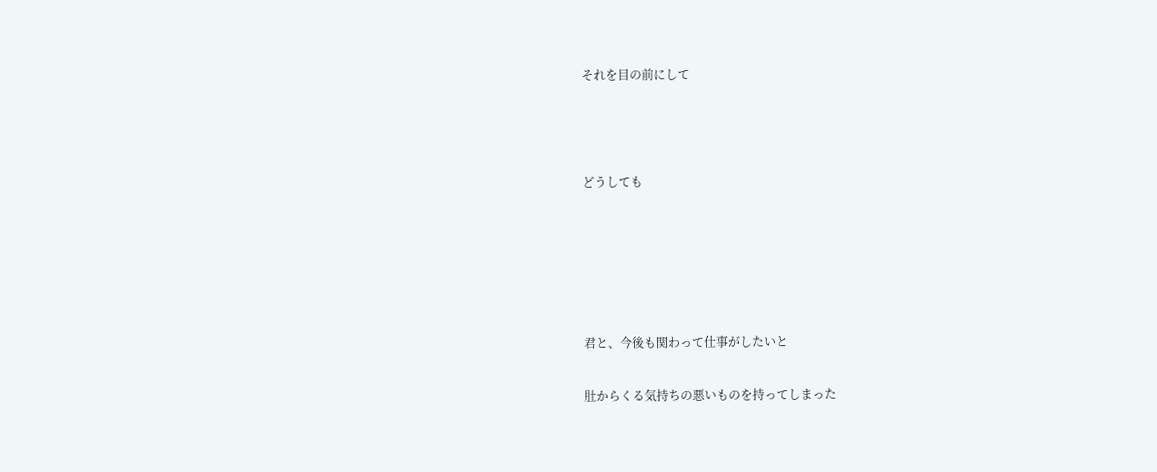それを目の前にして



どうしても





君と、今後も関わって仕事がしたいと

肚からくる気持ちの悪いものを持ってしまった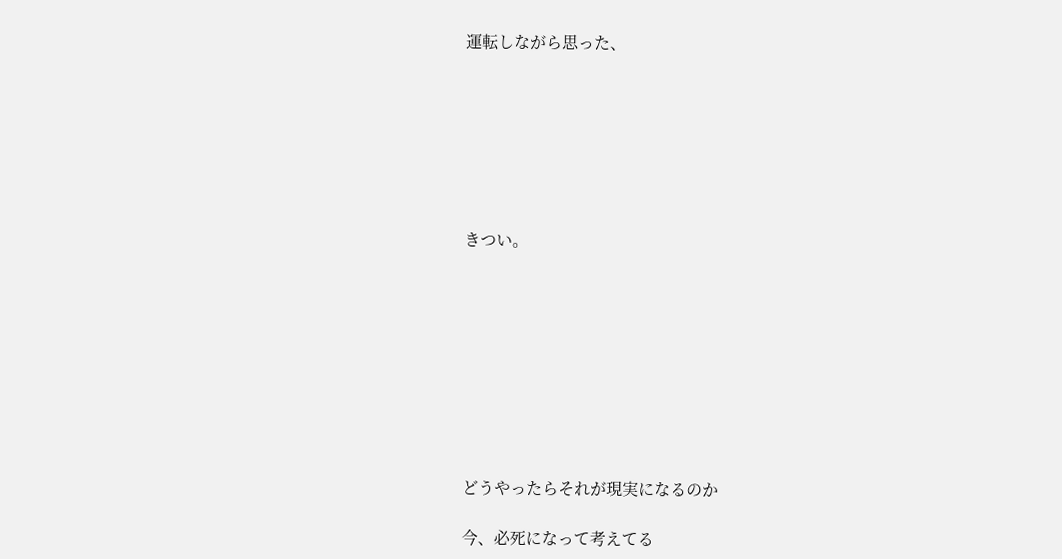運転しながら思った、







きつい。









どうやったらそれが現実になるのか

今、必死になって考えてる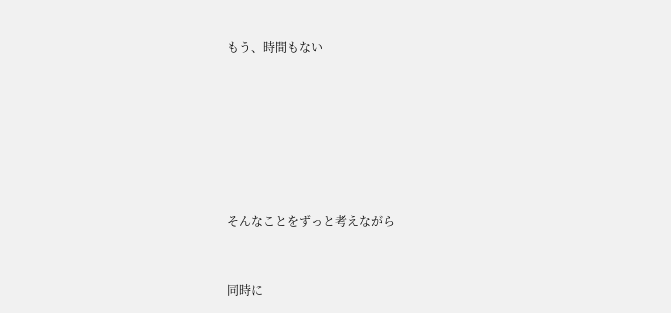もう、時間もない









そんなことをずっと考えながら



同時に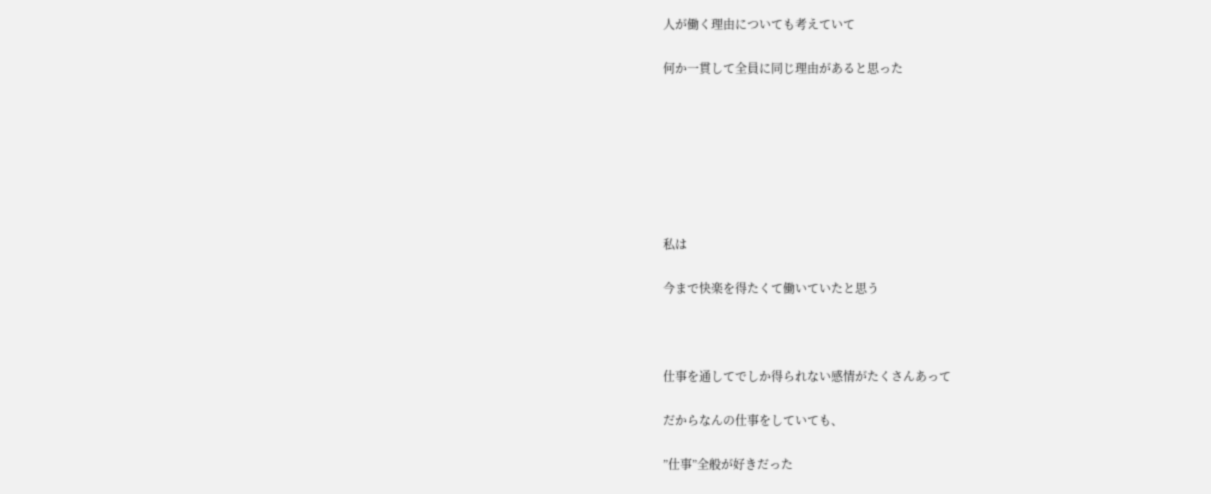人が働く理由についても考えていて

何か一貫して全員に同じ理由があると思った







私は

今まで快楽を得たくて働いていたと思う



仕事を通してでしか得られない感情がたくさんあって

だからなんの仕事をしていても、

”仕事”全般が好きだった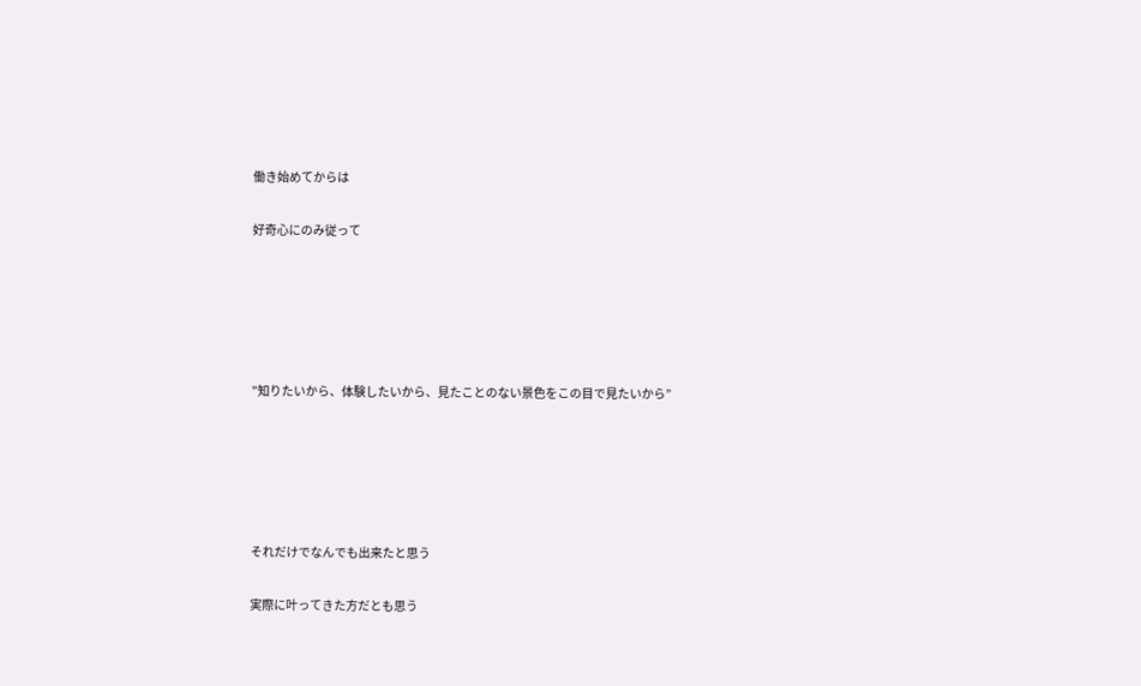働き始めてからは

好奇心にのみ従って





”知りたいから、体験したいから、見たことのない景色をこの目で見たいから”





それだけでなんでも出来たと思う

実際に叶ってきた方だとも思う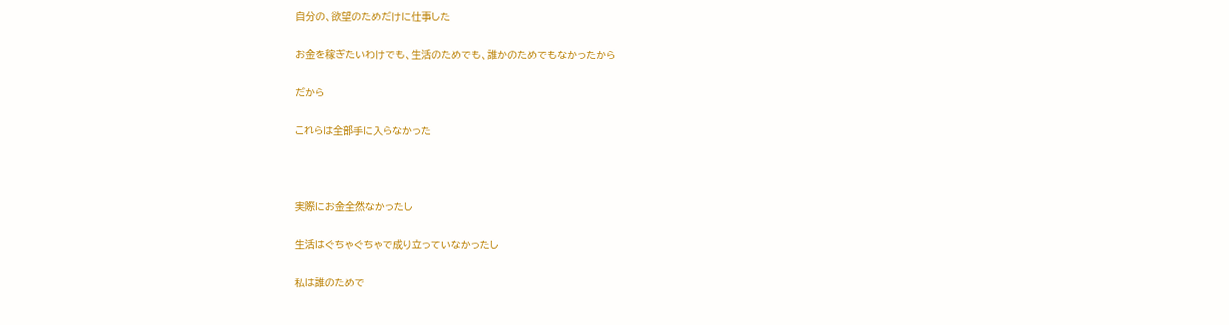自分の、欲望のためだけに仕事した

お金を稼ぎたいわけでも、生活のためでも、誰かのためでもなかったから

だから

これらは全部手に入らなかった



実際にお金全然なかったし

生活はぐちゃぐちゃで成り立っていなかったし

私は誰のためで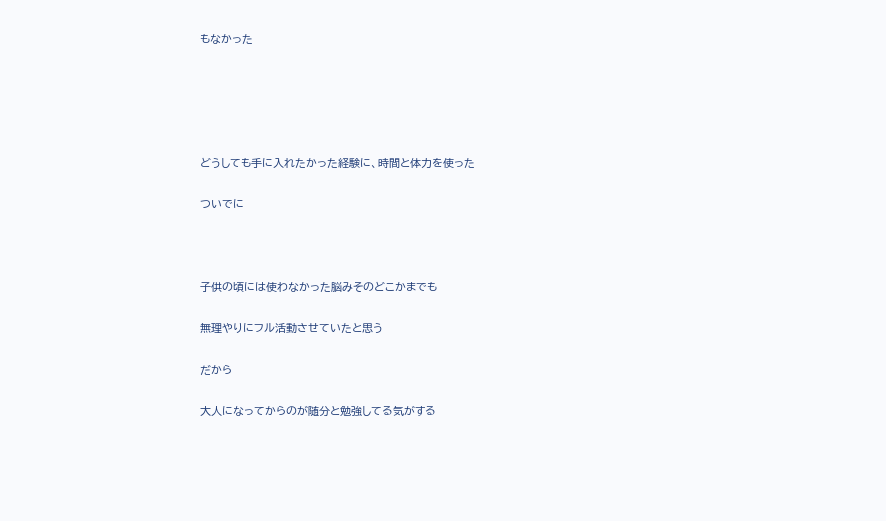もなかった





どうしても手に入れたかった経験に、時間と体力を使った

ついでに



子供の頃には使わなかった脳みそのどこかまでも

無理やりにフル活動させていたと思う

だから

大人になってからのが随分と勉強してる気がする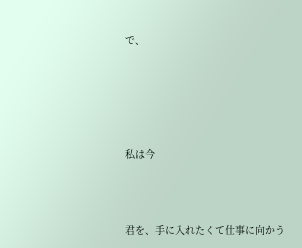で、





私は今



君を、手に入れたくて仕事に向かう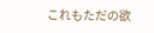これもただの欲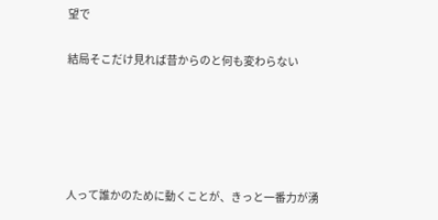望で

結局そこだけ見れば昔からのと何も変わらない





人って誰かのために動くことが、きっと一番力が湧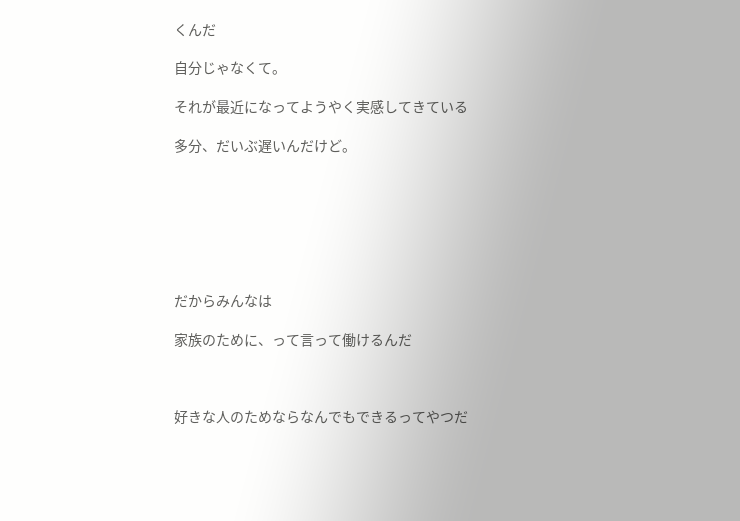くんだ

自分じゃなくて。

それが最近になってようやく実感してきている

多分、だいぶ遅いんだけど。







だからみんなは

家族のために、って言って働けるんだ



好きな人のためならなんでもできるってやつだ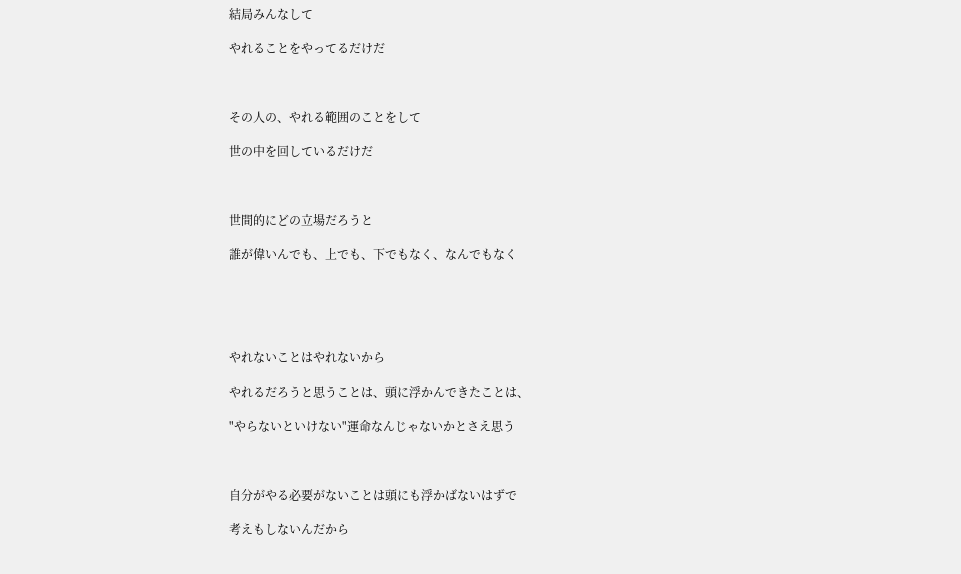結局みんなして

やれることをやってるだけだ



その人の、やれる範囲のことをして

世の中を回しているだけだ



世間的にどの立場だろうと

誰が偉いんでも、上でも、下でもなく、なんでもなく





やれないことはやれないから

やれるだろうと思うことは、頭に浮かんできたことは、

"やらないといけない"運命なんじゃないかとさえ思う



自分がやる必要がないことは頭にも浮かばないはずで

考えもしないんだから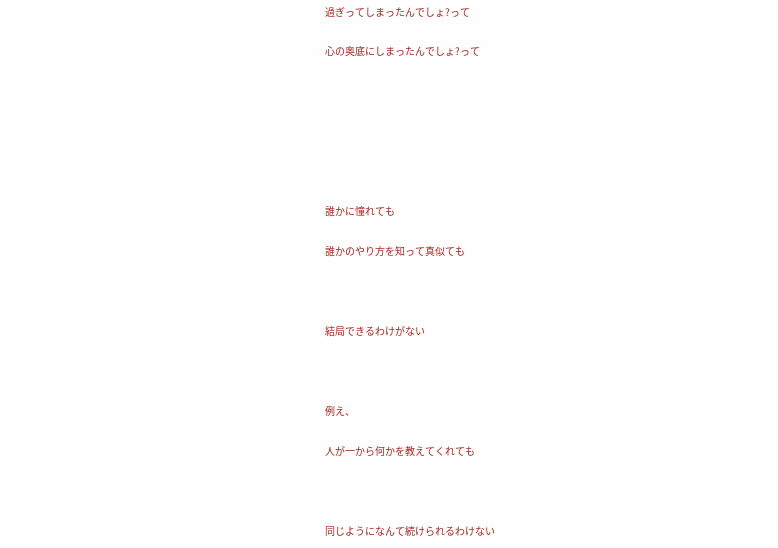過ぎってしまったんでしょ?って

心の奥底にしまったんでしょ?って







誰かに憧れても

誰かのやり方を知って真似ても



結局できるわけがない



例え、

人が一から何かを教えてくれても



同じようになんて続けられるわけない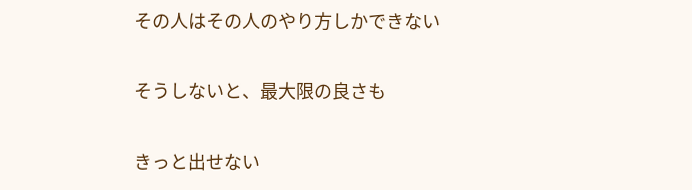その人はその人のやり方しかできない

そうしないと、最大限の良さも

きっと出せない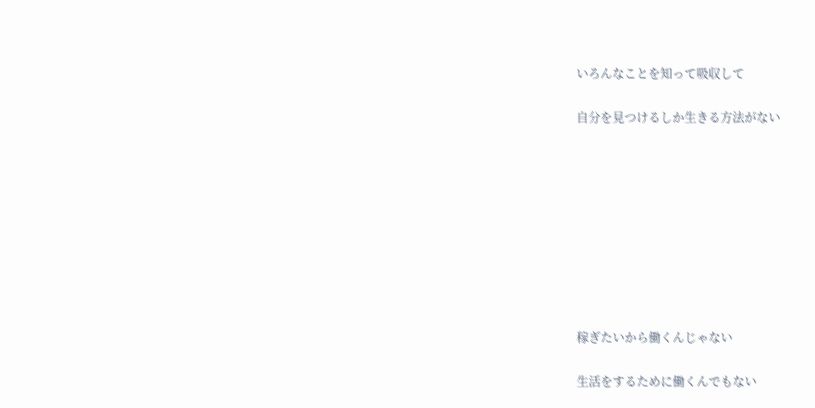いろんなことを知って吸収して

自分を見つけるしか生きる方法がない









稼ぎたいから働くんじゃない

生活をするために働くんでもない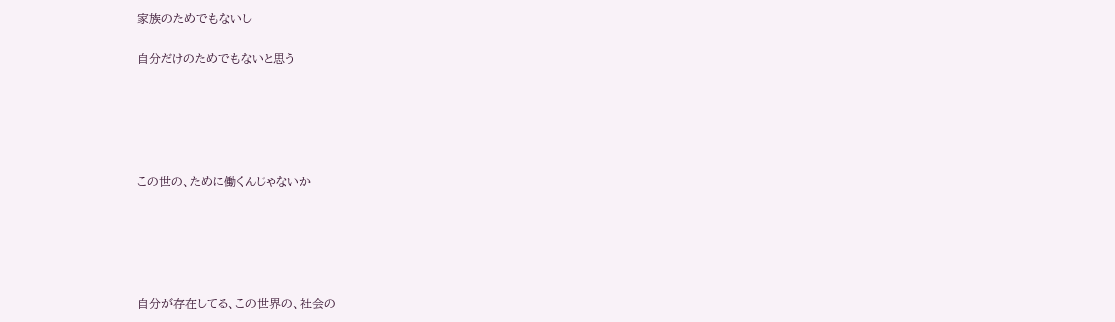家族のためでもないし

自分だけのためでもないと思う





この世の、ために働くんじゃないか





自分が存在してる、この世界の、社会の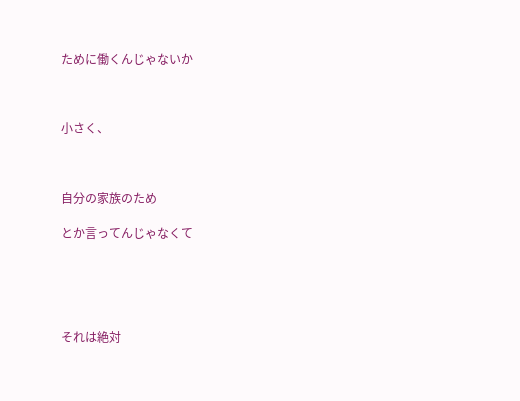ために働くんじゃないか



小さく、



自分の家族のため

とか言ってんじゃなくて





それは絶対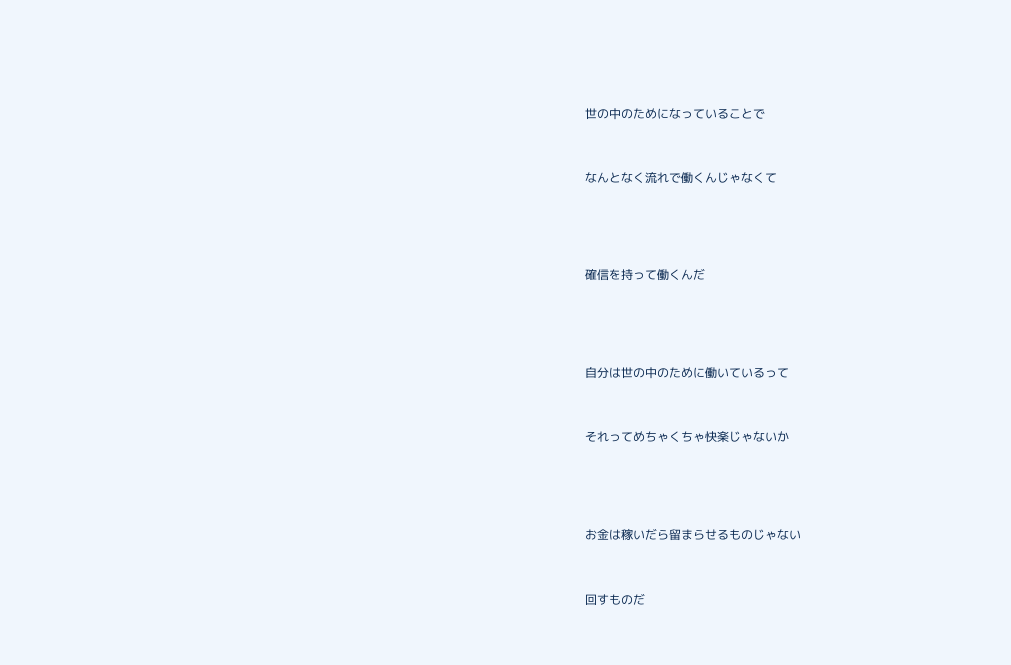世の中のためになっていることで



なんとなく流れで働くんじゃなくて





確信を持って働くんだ





自分は世の中のために働いているって



それってめちゃくちゃ快楽じゃないか





お金は稼いだら留まらせるものじゃない



回すものだ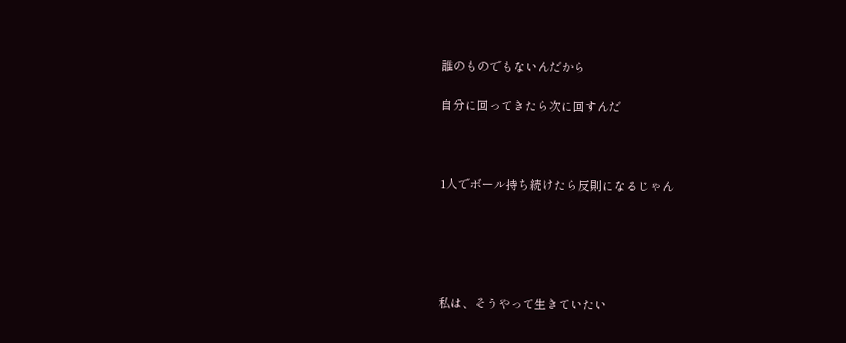誰のものでもないんだから

自分に回ってきたら次に回すんだ



1人でボール持ち続けたら反則になるじゃん





私は、そうやって生きていたい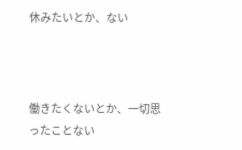休みたいとか、ない



働きたくないとか、一切思ったことない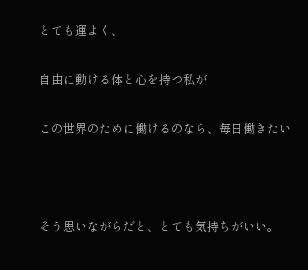とても運よく、

自由に動ける体と心を持つ私が

この世界のために働けるのなら、毎日働きたい



そう思いながらだと、とても気持ちがいい。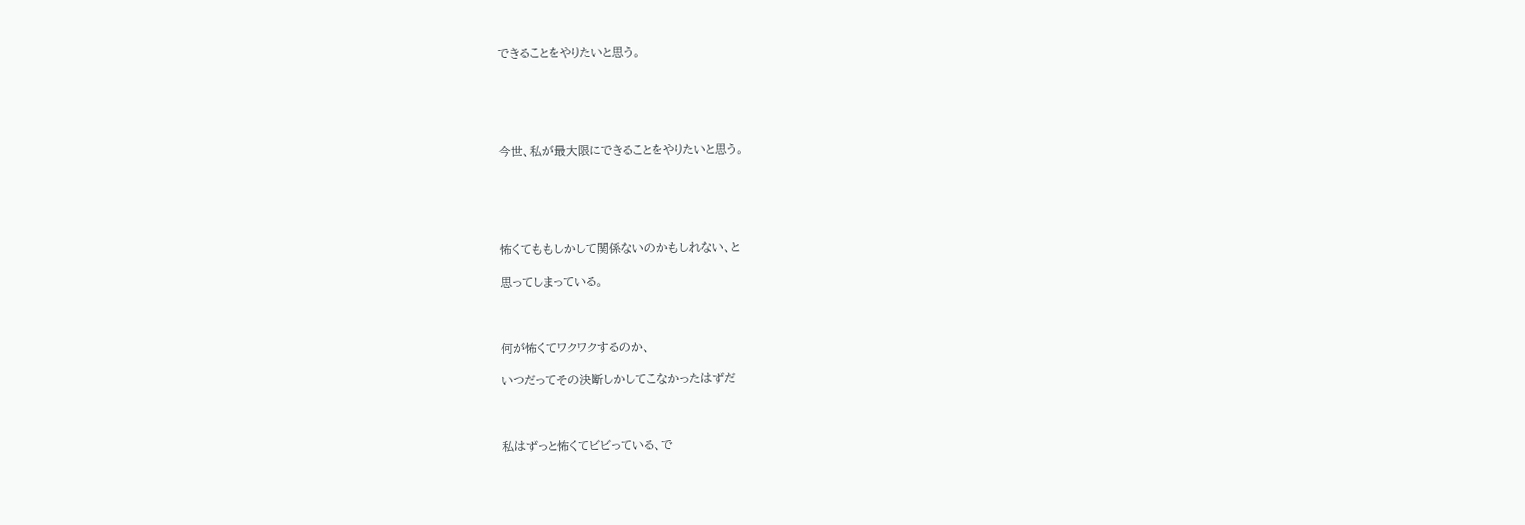できることをやりたいと思う。





今世、私が最大限にできることをやりたいと思う。





怖くてももしかして関係ないのかもしれない、と

思ってしまっている。



何が怖くてワクワクするのか、

いつだってその決断しかしてこなかったはずだ



私はずっと怖くてビビっている、で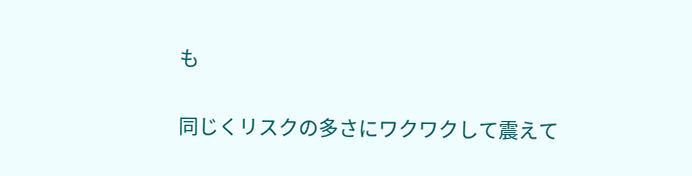も

同じくリスクの多さにワクワクして震えて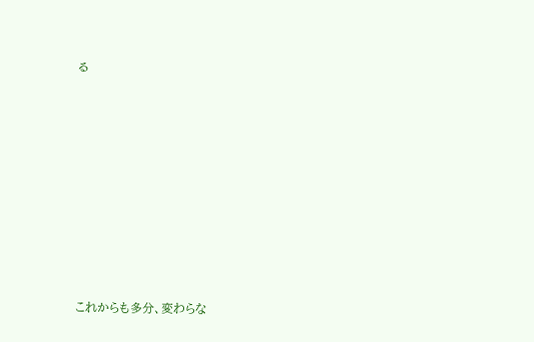る









これからも多分、変わらな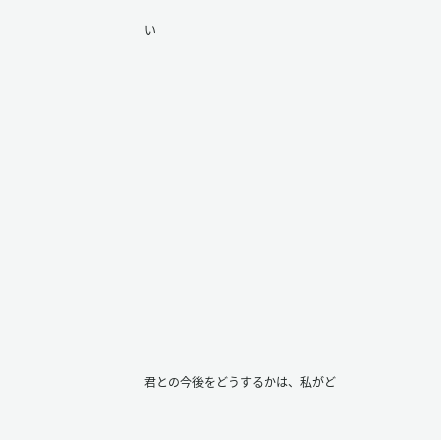い

















君との今後をどうするかは、私がど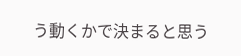う動くかで決まると思う